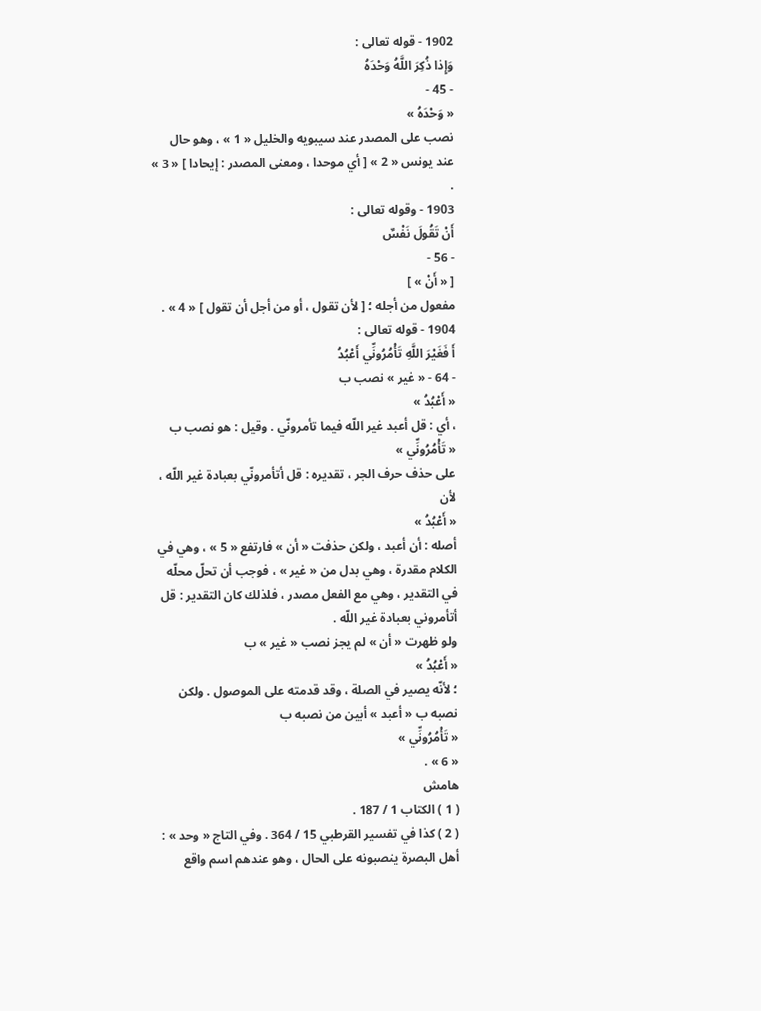1902 - قوله تعالى :
وَإِذا ذُكِرَ اللَّهُ وَحْدَهُ
- 45 -
« وَحْدَهُ »
نصب على المصدر عند سيبويه والخليل « 1 » ، وهو حال عند يونس « 2 » [ أي موحدا ، ومعنى المصدر : إيحادا ] « 3 » .
1903 - وقوله تعالى :
أَنْ تَقُولَ نَفْسٌ
- 56 -
[ « أَنْ » ]
مفعول من أجله ؛ [ لأن تقول ، أو من أجل أن تقول ] « 4 » .
1904 - قوله تعالى :
أَ فَغَيْرَ اللَّهِ تَأْمُرُونِّي أَعْبُدُ
- 64 - « غير » نصب ب
« أَعْبُدُ »
، أي : قل أعبد غير اللّه فيما تأمرونّي . وقيل : هو نصب ب
« تَأْمُرُونِّي »
على حذف حرف الجر ، تقديره : قل أتأمرونّي بعبادة غير اللّه ، لأن
« أَعْبُدُ »
أصله : أن أعبد ، ولكن حذفت « أن » فارتفع « 5 » ، وهي في الكلام مقدرة ، وهي بدل من « غير » ، فوجب أن تحلّ محلّه في التقدير ، وهي مع الفعل مصدر ، فلذلك كان التقدير : قل أتأمروني بعبادة غير اللّه .
ولو ظهرت « أن » لم يجز نصب « غير » ب
« أَعْبُدُ »
؛ لأنّه يصير في الصلة ، وقد قدمته على الموصول . ولكن نصبه ب « أعبد » أبين من نصبه ب
« تَأْمُرُونِّي »
« 6 » .
هامش
( 1 ) الكتاب 1 / 187 .
( 2 ) كذا في تفسير القرطبي 15 / 364 . وفي التاج « وحد » : أهل البصرة ينصبونه على الحال ، وهو عندهم اسم واقع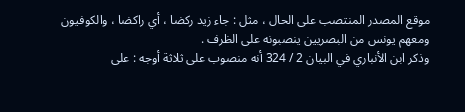موقع المصدر المنتصب على الحال ، مثل : جاء زيد ركضا ، أي راكضا ، والكوفيون ومعهم يونس من البصريين ينصبونه على الظرف .
وذكر ابن الأنباري في البيان 2 / 324 أنه منصوب على ثلاثة أوجه : على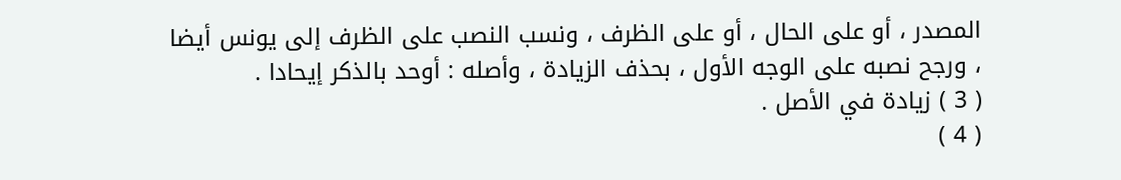المصدر ، أو على الحال ، أو على الظرف ، ونسب النصب على الظرف إلى يونس أيضا ، ورجح نصبه على الوجه الأول ، بحذف الزيادة ، وأصله : أوحد بالذكر إيحادا .
( 3 ) زيادة في الأصل .
( 4 )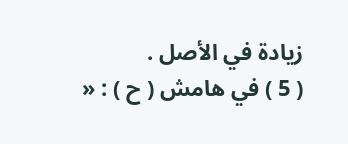زيادة في الأصل .
( 5 ) في هامش ( ح ) : «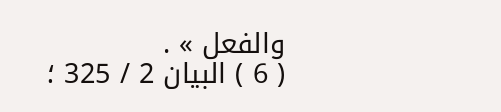والفعل » .
( 6 ) البيان 2 / 325 ؛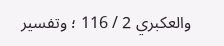والعكبري 2 / 116 ؛ وتفسير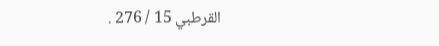القرطبي 15 / 276 .